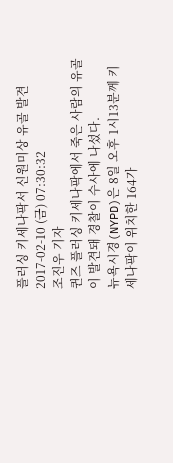플러싱 키세나팍서 신원미상 유골 발견
2017-02-10 (금) 07:30:32
조진우 기자
퀸즈 플러싱 키세나팍에서 죽은 사람의 유골이 발견돼 경찰이 수사에 나섰다.
뉴욕시경(NYPD)은 8일 오후 1시13분께 키세나팍이 위치한 164가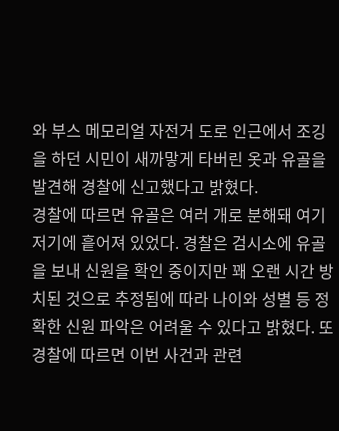와 부스 메모리얼 자전거 도로 인근에서 조깅을 하던 시민이 새까맣게 타버린 옷과 유골을 발견해 경찰에 신고했다고 밝혔다.
경찰에 따르면 유골은 여러 개로 분해돼 여기저기에 흩어져 있었다. 경찰은 검시소에 유골을 보내 신원을 확인 중이지만 꽤 오랜 시간 방치된 것으로 추정됨에 따라 나이와 성별 등 정확한 신원 파악은 어려울 수 있다고 밝혔다. 또 경찰에 따르면 이번 사건과 관련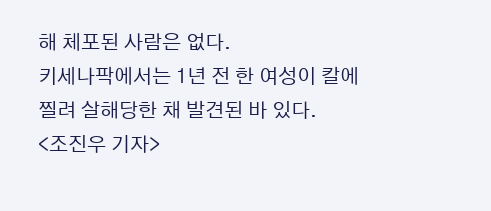해 체포된 사람은 없다.
키세나팍에서는 1년 전 한 여성이 칼에 찔려 살해당한 채 발견된 바 있다.
<조진우 기자>